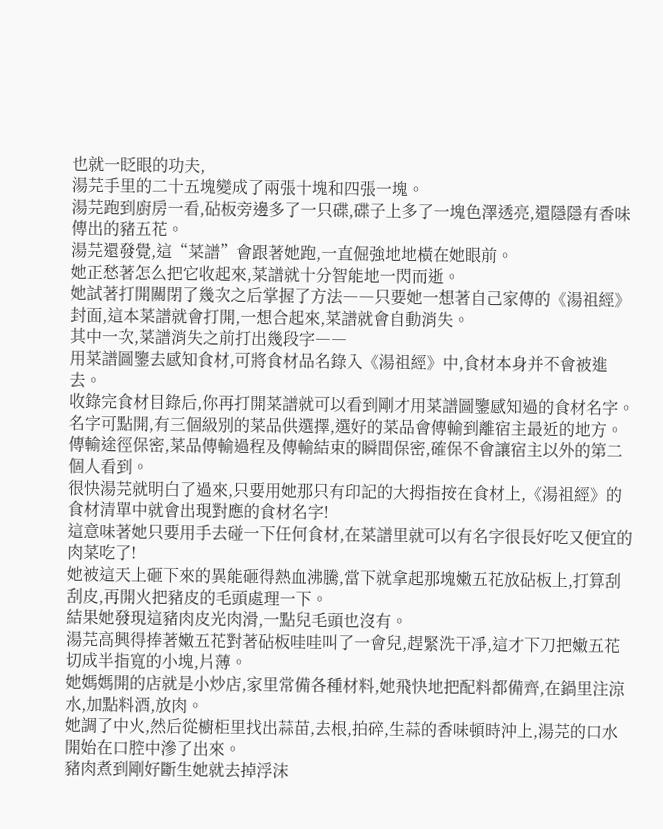也就一眨眼的功夫,
湯芫手里的二十五塊變成了兩張十塊和四張一塊。
湯芫跑到廚房一看,砧板旁邊多了一只碟,碟子上多了一塊色澤透亮,還隱隱有香味傳出的豬五花。
湯芫還發覺,這“菜譜”會跟著她跑,一直倔強地地橫在她眼前。
她正愁著怎么把它收起來,菜譜就十分智能地一閃而逝。
她試著打開關閉了幾次之后掌握了方法――只要她一想著自己家傳的《湯祖經》封面,這本菜譜就會打開,一想合起來,菜譜就會自動消失。
其中一次,菜譜消失之前打出幾段字――
用菜譜圖鑒去感知食材,可將食材品名錄入《湯祖經》中,食材本身并不會被進去。
收錄完食材目錄后,你再打開菜譜就可以看到剛才用菜譜圖鑒感知過的食材名字。
名字可點開,有三個級別的菜品供選擇,選好的菜品會傳輸到離宿主最近的地方。
傳輸途徑保密,菜品傳輸過程及傳輸結束的瞬間保密,確保不會讓宿主以外的第二個人看到。
很快湯芫就明白了過來,只要用她那只有印記的大拇指按在食材上,《湯祖經》的食材清單中就會出現對應的食材名字!
這意味著她只要用手去碰一下任何食材,在菜譜里就可以有名字很長好吃又便宜的肉菜吃了!
她被這天上砸下來的異能砸得熱血沸騰,當下就拿起那塊嫩五花放砧板上,打算刮刮皮,再開火把豬皮的毛頭處理一下。
結果她發現這豬肉皮光肉滑,一點兒毛頭也沒有。
湯芫高興得捧著嫩五花對著砧板哇哇叫了一會兒,趕緊洗干凈,這才下刀把嫩五花切成半指寬的小塊,片薄。
她媽媽開的店就是小炒店,家里常備各種材料,她飛快地把配料都備齊,在鍋里注涼水,加點料酒,放肉。
她調了中火,然后從櫥柜里找出蒜苗,去根,拍碎,生蒜的香味頓時沖上,湯芫的口水開始在口腔中滲了出來。
豬肉煮到剛好斷生她就去掉浮沫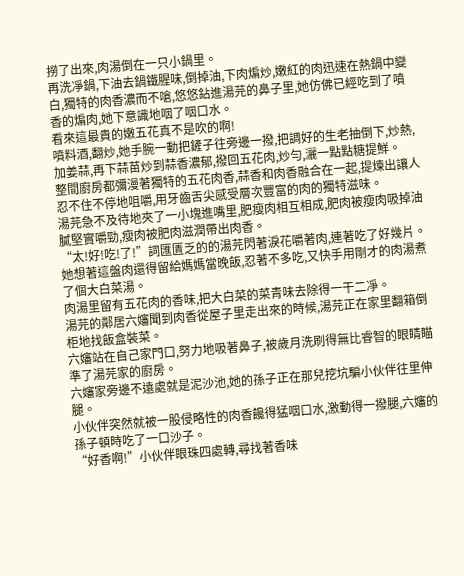撈了出來,肉湯倒在一只小鍋里。
再洗凈鍋,下油去鍋鐵腥味,倒掉油,下肉煸炒,嫩紅的肉迅速在熱鍋中變白,獨特的肉香濃而不嗆,悠悠鉆進湯芫的鼻子里,她仿佛已經吃到了噴香的煸肉,她下意識地咽了咽口水。
看來這最貴的嫩五花真不是吹的啊!
噴料酒,翻炒,她手腕一動把鏟子往旁邊一撥,把調好的生老抽倒下,炒熱,加姜蒜,再下蒜苗炒到蒜香濃郁,撥回五花肉,炒勻,灑一點點糖提鮮。
整間廚房都彌漫著獨特的五花肉香,蒜香和肉香融合在一起,提煉出讓人忍不住不停地咀嚼,用牙齒舌尖感受層次豐富的肉的獨特滋味。
湯芫急不及待地夾了一小塊進嘴里,肥瘦肉相互相成,肥肉被瘦肉吸掉油膩堅實嚼勁,瘦肉被肥肉滋潤帶出肉香。
“太!好!吃!了!”詞匯匱乏的的湯芫閃著淚花嚼著肉,連著吃了好幾片。
她想著這盤肉還得留給媽媽當晚飯,忍著不多吃,又快手用剛才的肉湯煮了個大白菜湯。
肉湯里留有五花肉的香味,把大白菜的菜青味去除得一干二凈。
湯芫的鄰居六嬸聞到肉香從屋子里走出來的時候,湯芫正在家里翻箱倒柜地找飯盒裝菜。
六嬸站在自己家門口,努力地吸著鼻子,被歲月洗刷得無比睿智的眼睛瞄準了湯芫家的廚房。
六嬸家旁邊不遠處就是泥沙池,她的孫子正在那兒挖坑騙小伙伴往里伸腿。
小伙伴突然就被一股侵略性的肉香饞得猛咽口水,激動得一撥腿,六嬸的孫子頓時吃了一口沙子。
“好香啊!”小伙伴眼珠四處轉,尋找著香味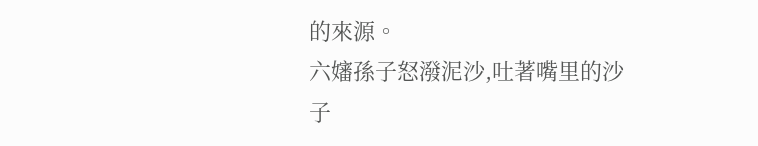的來源。
六嬸孫子怒潑泥沙,吐著嘴里的沙子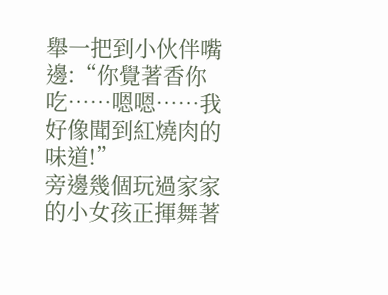舉一把到小伙伴嘴邊:“你覺著香你吃……嗯嗯……我好像聞到紅燒肉的味道!”
旁邊幾個玩過家家的小女孩正揮舞著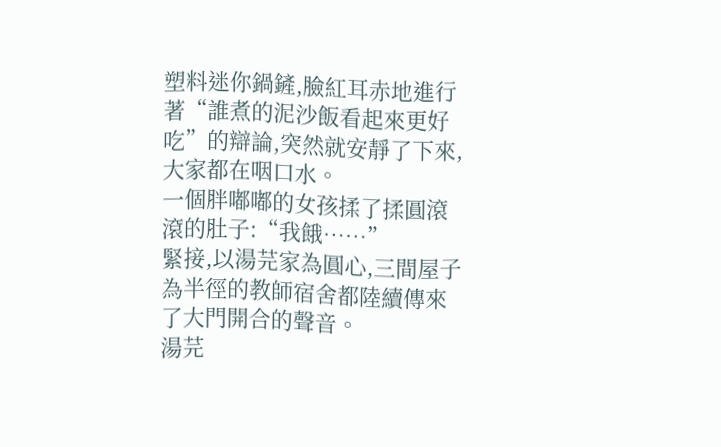塑料迷你鍋鏟,臉紅耳赤地進行著“誰煮的泥沙飯看起來更好吃”的辯論,突然就安靜了下來,大家都在咽口水。
一個胖嘟嘟的女孩揉了揉圓滾滾的肚子:“我餓……”
緊接,以湯芫家為圓心,三間屋子為半徑的教師宿舍都陸續傳來了大門開合的聲音。
湯芫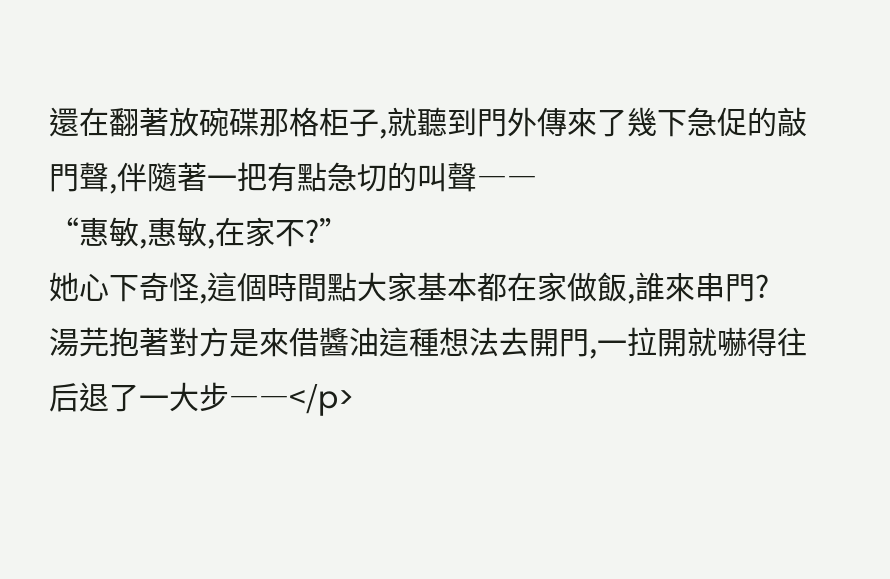還在翻著放碗碟那格柜子,就聽到門外傳來了幾下急促的敲門聲,伴隨著一把有點急切的叫聲――
“惠敏,惠敏,在家不?”
她心下奇怪,這個時間點大家基本都在家做飯,誰來串門?
湯芫抱著對方是來借醬油這種想法去開門,一拉開就嚇得往后退了一大步――</p>